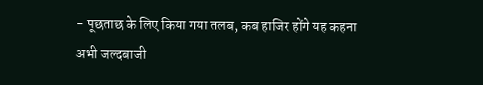- पूछताछ के लिए किया गया तलब, कब हाजिर होंगे यह कहना अभी जल्दबाजी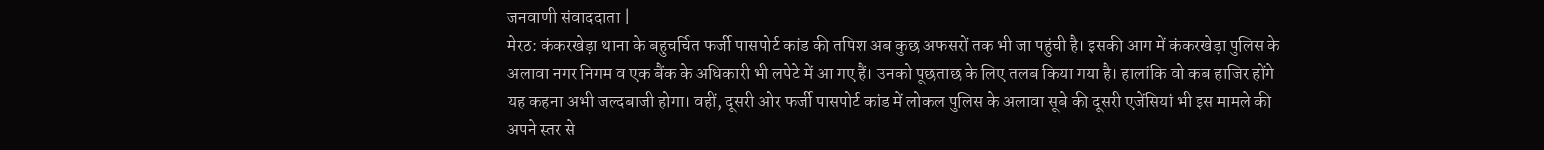जनवाणी संवाददाता |
मेरठ: कंकरखेड़ा थाना के बहुचर्चित फर्जी पासपोर्ट कांड की तपिश अब कुछ अफसरों तक भी जा पहुंची है। इसकी आग में कंकरखेड़ा पुलिस के अलावा नगर निगम व एक बैंक के अधिकारी भी लपेटे में आ गए हैं। उनको पूछताछ के लिए तलब किया गया है। हालांकि वो कब हाजिर होंगे यह कहना अभी जल्दबाजी होगा। वहीं, दूसरी ओर फर्जी पासपोर्ट कांड में लोकल पुलिस के अलावा सूबे की दूसरी एजेंसियां भी इस मामले की अपने स्तर से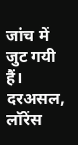जांच में जुट गयी हैं।
दरअसल, लॉरेंस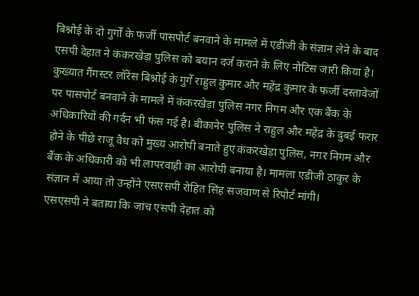बिश्नोई के दो गुर्गों के फर्जी पासपोर्ट बनवाने के मामले में एडीजी के संज्ञान लेने के बाद एसपी देहात ने कंकरखेड़ा पुलिस को बयान दर्ज कराने के लिए नोटिस जारी किया है। कुख्यात गैंगस्टर लॉरेंस बिश्नोई के गुर्गे राहुल कुमार और महेंद्र कुमार के फर्जी दस्तावेजों पर पासपोर्ट बनवाने के मामले में कंकरखेड़ा पुलिस नगर निगम और एक बैंक के अधिकारियों की गर्दन भी फंस गई है। बीकानेर पुलिस ने राहुल और महेंद्र के दुबई फरार होने के पीछे राजू वैध को मुख्य आरोपी बनाते हुए कंकरखेड़ा पुलिस, नगर निगम और बैंक के अधिकारी को भी लापरवाही का आरोपी बनाया है। मामला एडीजी ठाकुर के संज्ञान में आया तो उन्होंने एसएसपी रोहित सिंह सजवाण से रिपोर्ट मांगी।
एसएसपी ने बताया कि जांच एसपी देहात को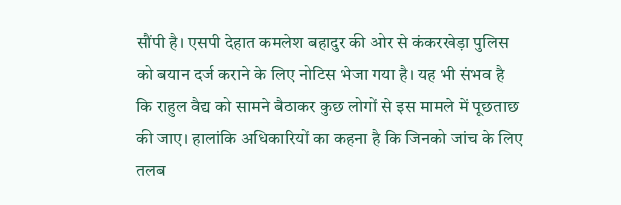सौंपी है। एसपी देहात कमलेश बहादुर की ओर से कंकरखेड़ा पुलिस को बयान दर्ज कराने के लिए नोटिस भेजा गया है। यह भी संभव है कि राहुल वैद्य को सामने बैठाकर कुछ लोगों से इस मामले में पूछताछ की जाए। हालांकि अधिकारियों का कहना है कि जिनको जांच के लिए तलब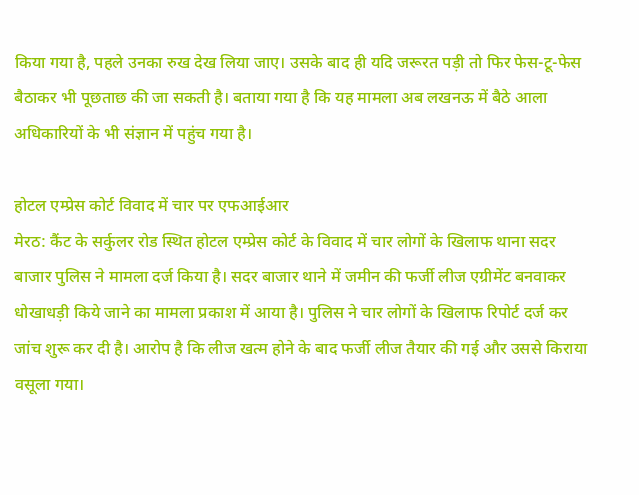किया गया है, पहले उनका रुख देख लिया जाए। उसके बाद ही यदि जरूरत पड़ी तो फिर फेस-टू-फेस बैठाकर भी पूछताछ की जा सकती है। बताया गया है कि यह मामला अब लखनऊ में बैठे आला अधिकारियों के भी संज्ञान में पहुंच गया है।

होटल एम्प्रेस कोर्ट विवाद में चार पर एफआईआर
मेरठ: कैंट के सर्कुलर रोड स्थित होटल एम्प्रेस कोर्ट के विवाद में चार लोगों के खिलाफ थाना सदर बाजार पुलिस ने मामला दर्ज किया है। सदर बाजार थाने में जमीन की फर्जी लीज एग्रीमेंट बनवाकर धोखाधड़ी किये जाने का मामला प्रकाश में आया है। पुलिस ने चार लोगों के खिलाफ रिपोर्ट दर्ज कर जांच शुरू कर दी है। आरोप है कि लीज खत्म होने के बाद फर्जी लीज तैयार की गई और उससे किराया वसूला गया।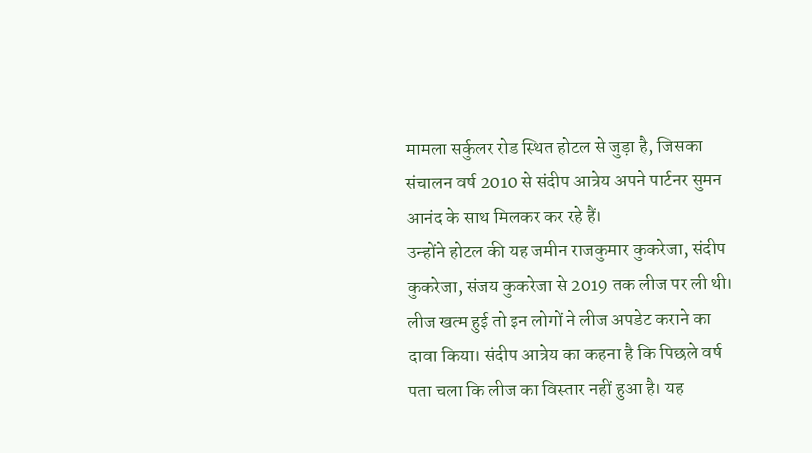मामला सर्कुलर रोड स्थित होटल से जुड़ा है, जिसका संचालन वर्ष 2010 से संदीप आत्रेय अपने पार्टनर सुमन आनंद के साथ मिलकर कर रहे हैं।
उन्होंने होटल की यह जमीन राजकुमार कुकरेजा, संदीप कुकरेजा, संजय कुकरेजा से 2019 तक लीज पर ली थी। लीज खत्म हुई तो इन लोगों ने लीज अपडेट कराने का दावा किया। संदीप आत्रेय का कहना है कि पिछले वर्ष पता चला कि लीज का विस्तार नहीं हुआ है। यह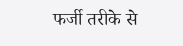फर्जी तरीके से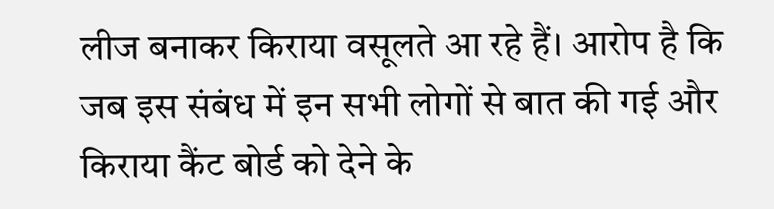लीज बनाकर किराया वसूलते आ रहे हैं। आरोप है कि जब इस संबंध में इन सभी लोगों से बात की गई और किराया कैंट बोर्ड को देने के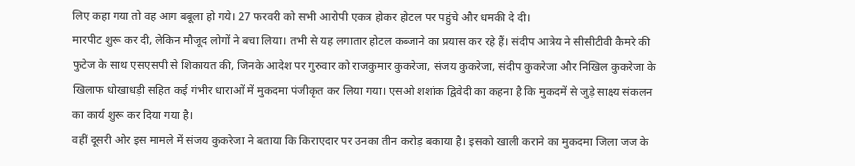लिए कहा गया तो वह आग बबूला हो गये। 27 फरवरी को सभी आरोपी एकत्र होकर होटल पर पहुंचे और धमकी दे दी।
मारपीट शुरू कर दी, लेकिन मौजूद लोगों ने बचा लिया। तभी से यह लगातार होटल कब्जाने का प्रयास कर रहे हैं। संदीप आत्रेय ने सीसीटीवी कैमरे की फुटेज के साथ एसएसपी से शिकायत की, जिनके आदेश पर गुरुवार को राजकुमार कुकरेजा, संजय कुकरेजा, संदीप कुकरेजा और निखिल कुकरेजा के खिलाफ धोखाधड़ी सहित कई गंभीर धाराओं में मुकदमा पंजीकृत कर लिया गया। एसओ शशांक द्विवेदी का कहना है कि मुकदमें से जुड़े साक्ष्य संकलन का कार्य शुरू कर दिया गया है।
वहीं दूसरी ओर इस मामले में संजय कुकरेजा ने बताया कि किराएदार पर उनका तीन करोड़ बकाया है। इसको खाली कराने का मुकदमा जिला जज के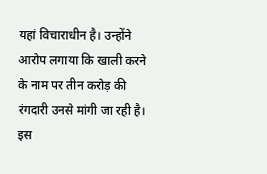यहां विचाराधीन है। उन्होंने आरोप लगाया कि खाली करने के नाम पर तीन करोड़ की रंगदारी उनसे मांगी जा रही है। इस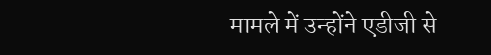मामले में उन्होंने एडीजी से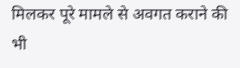मिलकर पूरे मामले से अवगत कराने की भी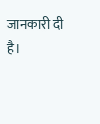जानकारी दी है।